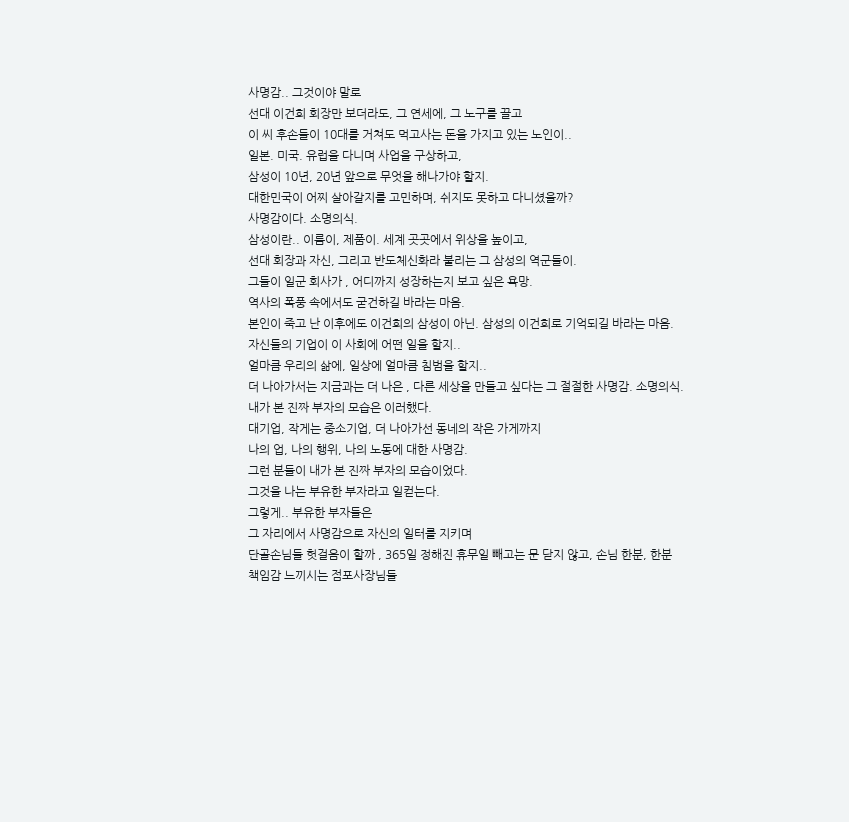사명감.. 그것이야 말로
선대 이건희 회장만 보더라도, 그 연세에, 그 노구를 끌고
이 씨 후손들이 10대를 거쳐도 먹고사는 돈을 가지고 있는 노인이..
일본. 미국. 유럽을 다니며 사업을 구상하고,
삼성이 10년, 20년 앞으로 무엇을 해나가야 할지.
대한민국이 어찌 살아갈지를 고민하며, 쉬지도 못하고 다니셨을까?
사명감이다. 소명의식.
삼성이란.. 이름이, 제품이. 세계 곳곳에서 위상을 높이고,
선대 회장과 자신, 그리고 반도체신화라 불리는 그 삼성의 역군들이.
그들이 일군 회사가 , 어디까지 성장하는지 보고 싶은 욕망.
역사의 폭풍 속에서도 굳건하길 바라는 마음.
본인이 죽고 난 이후에도 이건희의 삼성이 아닌. 삼성의 이건희로 기억되길 바라는 마음.
자신들의 기업이 이 사회에 어떤 일을 할지..
얼마큼 우리의 삶에, 일상에 얼마큼 침범을 할지..
더 나아가서는 지금과는 더 나은 , 다른 세상을 만들고 싶다는 그 절절한 사명감. 소명의식.
내가 본 진짜 부자의 모습은 이러했다.
대기업, 작게는 중소기업, 더 나아가선 동네의 작은 가게까지
나의 업, 나의 행위, 나의 노동에 대한 사명감.
그런 분들이 내가 본 진짜 부자의 모습이었다.
그것을 나는 부유한 부자라고 일컫는다.
그렇게.. 부유한 부자들은
그 자리에서 사명감으로 자신의 일터를 지키며
단골손님들 헛걸음이 할까 , 365일 정해진 휴무일 빼고는 문 닫지 않고, 손님 한분, 한분
책임감 느끼시는 점포사장님들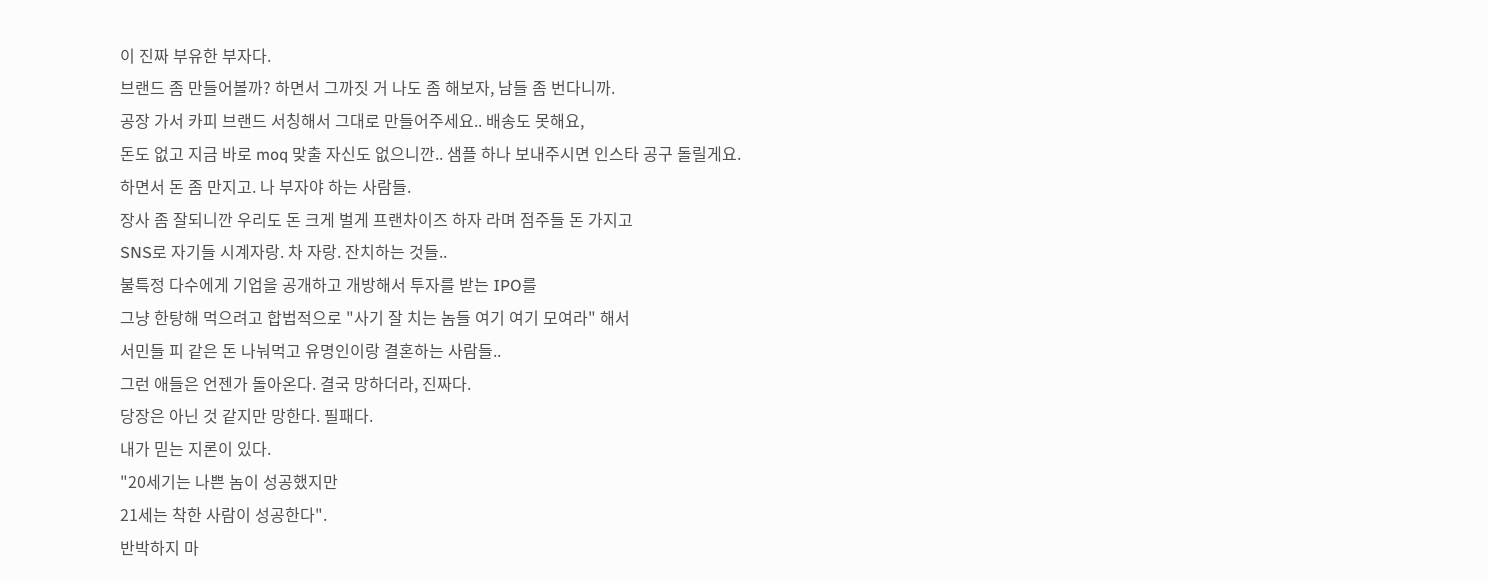이 진짜 부유한 부자다.
브랜드 좀 만들어볼까? 하면서 그까짓 거 나도 좀 해보자, 남들 좀 번다니까.
공장 가서 카피 브랜드 서칭해서 그대로 만들어주세요.. 배송도 못해요,
돈도 없고 지금 바로 moq 맞출 자신도 없으니깐.. 샘플 하나 보내주시면 인스타 공구 돌릴게요.
하면서 돈 좀 만지고. 나 부자야 하는 사람들.
장사 좀 잘되니깐 우리도 돈 크게 벌게 프랜차이즈 하자 라며 점주들 돈 가지고
SNS로 자기들 시계자랑. 차 자랑. 잔치하는 것들..
불특정 다수에게 기업을 공개하고 개방해서 투자를 받는 IPO를
그냥 한탕해 먹으려고 합법적으로 "사기 잘 치는 놈들 여기 여기 모여라" 해서
서민들 피 같은 돈 나눠먹고 유명인이랑 결혼하는 사람들..
그런 애들은 언젠가 돌아온다. 결국 망하더라, 진짜다.
당장은 아닌 것 같지만 망한다. 필패다.
내가 믿는 지론이 있다.
"20세기는 나쁜 놈이 성공했지만
21세는 착한 사람이 성공한다".
반박하지 마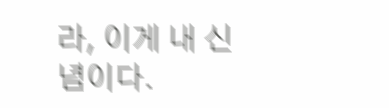라, 이게 내 신념이다.